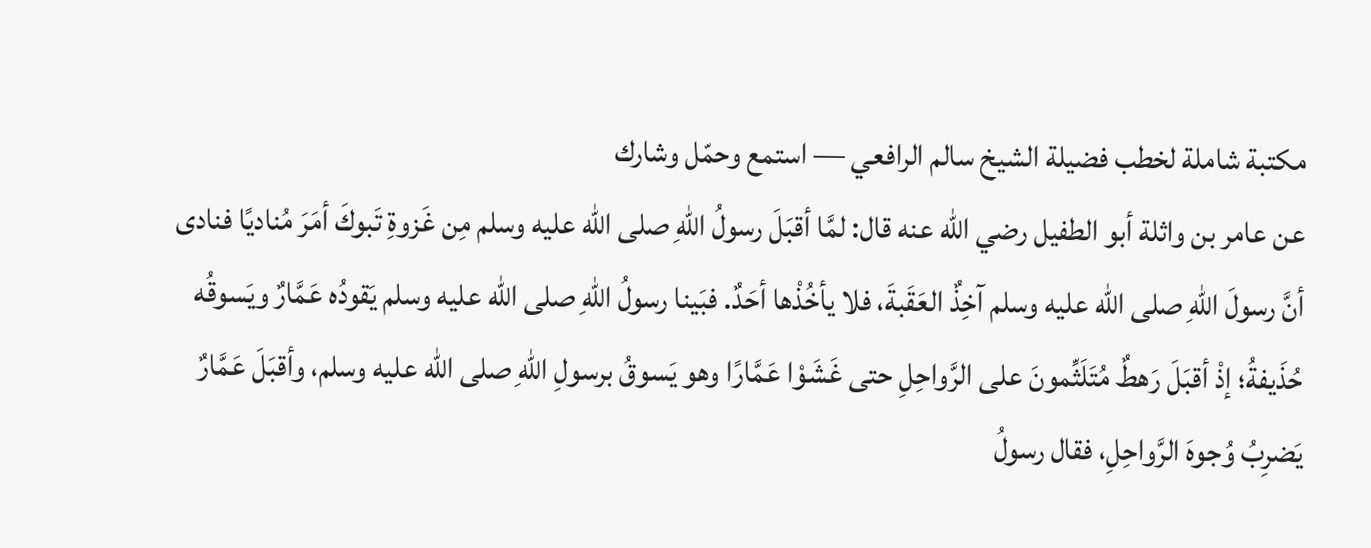مكتبة شاملة لخطب فضيلة الشيخ سالم الرافعي — استمع وحمّل وشارك
عن عامر بن واثلة أبو الطفيل رضي الله عنه قال: لمَّا أقبَلَ رسولُ اللهِ صلى الله عليه وسلم مِن غَزوةِ تَبوكَ أمَرَ مُناديًا فنادى أنَّ رسولَ اللهِ صلى الله عليه وسلم آخِذٌ العَقَبةَ، فلا يأخُذْها أحَدٌ. فبَينا رسولُ اللهِ صلى الله عليه وسلم يَقودُه عَمَّارٌ ويَسوقُه حُذَيفةُ؛ إذْ أقبَلَ رَهطٌ مُتَلَثِّمونَ على الرَّواحِلِ حتى غَشَوْا عَمَّارًا وهو يَسوقُ برسولِ اللهِ صلى الله عليه وسلم، وأقبَلَ عَمَّارٌ يَضرِبُ وُجوهَ الرَّواحِلِ، فقال رسولُ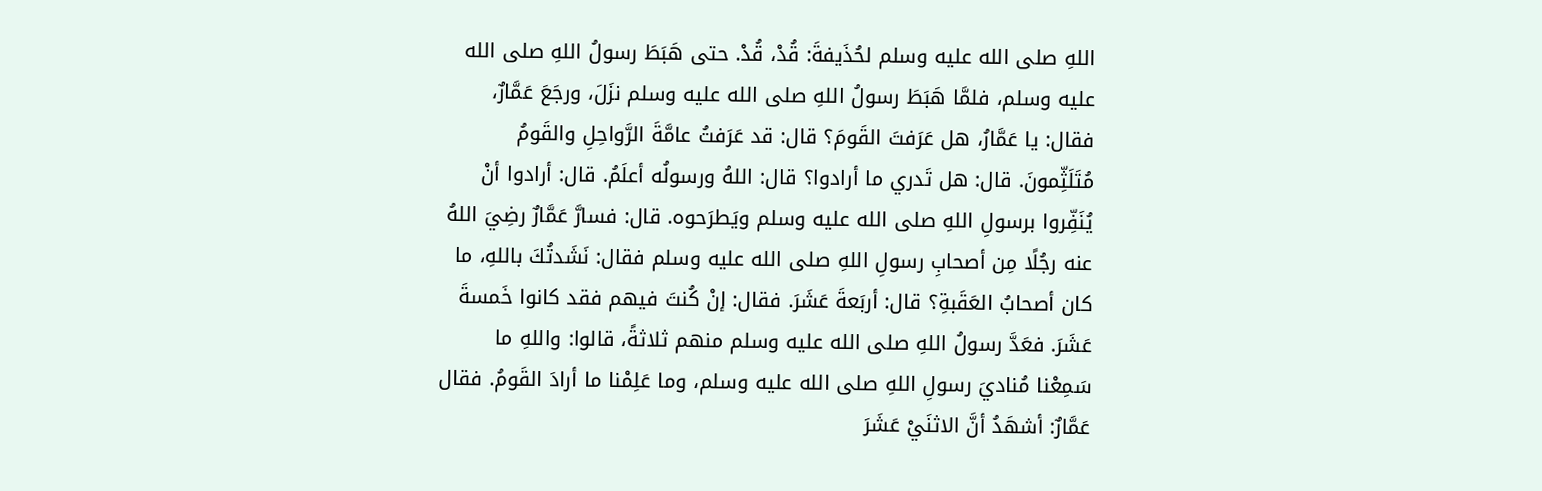اللهِ صلى الله عليه وسلم لحُذَيفةَ: قُدْ، قُدْ. حتى هَبَطَ رسولُ اللهِ صلى الله عليه وسلم، فلمَّا هَبَطَ رسولُ اللهِ صلى الله عليه وسلم نزَلَ، ورجَعَ عَمَّارٌ، فقال: يا عَمَّارُ، هل عَرَفتَ القَومَ؟ قال: قد عَرَفتُ عامَّةَ الرَّواحِلِ والقَومُ مُتَلَثِّمونَ. قال: هل تَدري ما أرادوا؟ قال: اللهُ ورسولُه أعلَمُ. قال: أرادوا أنْ يُنَفِّروا برسولِ اللهِ صلى الله عليه وسلم ويَطرَحوه. قال: فسارَّ عَمَّارٌ رضِيَ اللهُ عنه رجُلًا مِن أصحابِ رسولِ اللهِ صلى الله عليه وسلم فقال: نَشَدتُكَ باللهِ، ما كان أصحابُ العَقَبةِ؟ قال: أربَعةَ عَشَرَ. فقال: إنْ كُنتَ فيهم فقد كانوا خَمسةَ عَشَرَ. فعَدَّ رسولُ اللهِ صلى الله عليه وسلم منهم ثلاثةً، قالوا: واللهِ ما سَمِعْنا مُناديَ رسولِ اللهِ صلى الله عليه وسلم، وما عَلِمْنا ما أرادَ القَومُ. فقال عَمَّارٌ: أشهَدُ أنَّ الاثنَيْ عَشَرَ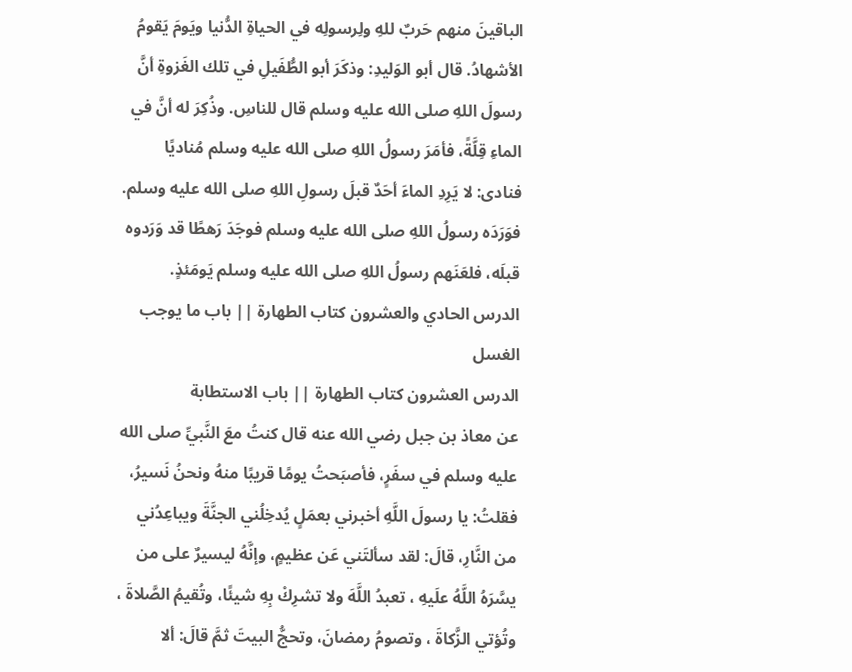الباقينَ منهم حَربٌ للهِ ولِرسولِه في الحياةِ الدُّنيا ويَومَ يَقومُ الأشهادُ. قال أبو الوَليدِ: وذكَرَ أبو الطُّفَيلِ في تلك الغَزوةِ أنَّ رسولَ اللهِ صلى الله عليه وسلم قال للناسِ. وذُكِرَ له أنَّ في الماءِ قِلَّةً، فأمَرَ رسولُ اللهِ صلى الله عليه وسلم مُناديًا فنادى: لا يَرِدِ الماءَ أحَدٌ قبلَ رسولِ اللهِ صلى الله عليه وسلم. فوَرَدَه رسولُ اللهِ صلى الله عليه وسلم فوجَدَ رَهطًا قد وَرَدوه قبلَه، فلعَنَهم رسولُ اللهِ صلى الله عليه وسلم يَومَئذٍ.
الدرس الحادي والعشرون كتاب الطهارة || باب ما يوجب الغسل
الدرس العشرون كتاب الطهارة || باب الاستطابة
عن معاذ بن جبل رضي الله عنه قال كنتُ معَ النَّبيِّ صلى الله عليه وسلم في سفَرٍ، فأصبَحتُ يومًا قريبًا منهُ ونحنُ نَسيرُ، فقلتُ: يا رسولَ اللَّهِ أخبرني بعمَلٍ يُدخِلُني الجنَّةَ ويباعِدُني من النَّارِ، قالَ: لقد سألتَني عَن عظيمٍ، وإنَّهُ ليسيرٌ على من يسَّرَهُ اللَّهُ علَيهِ ، تعبدُ اللَّهَ ولا تشرِكْ بِهِ شيئًا، وتُقيمُ الصَّلاةَ ، وتُؤتي الزَّكاةَ ، وتصومُ رمضانَ، وتحجُّ البيتَ ثمَّ قالَ: ألا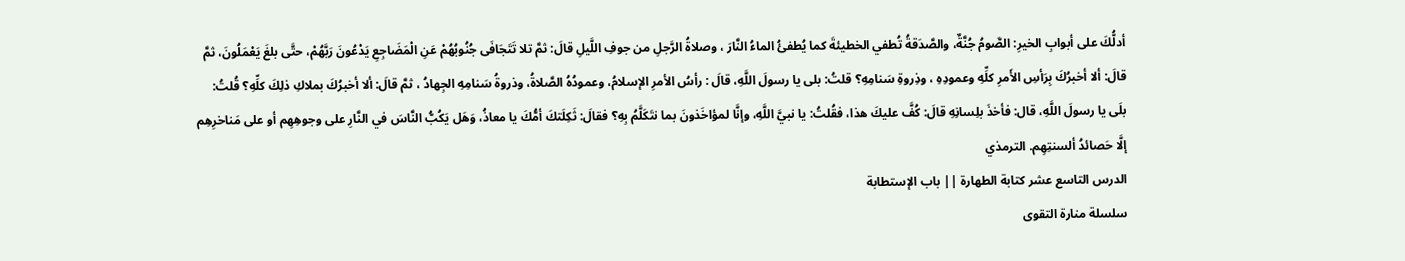أدلُّكَ على أبوابِ الخيرِ: الصَّومُ جُنَّةٌ، والصَّدَقةُ تُطفي الخطيئةَ كما يُطفئُ الماءُ النَّارَ ، وصلاةُ الرَّجلِ من جوفِ اللَّيلِ قالَ: ثمَّ تلا تَتَجَافَى جُنُوبُهُمْ عَنِ الْمَضَاجِعِ يَدْعُونَ رَبَّهُمْ، حتَّى بلغَ يَعْمَلُونَ، ثمَّ قالَ: ألا أخبرُكَ بِرَأسِ الأَمرِ كلِّهِ وعمودِهِ ، وذِروةِ سَنامِهِ؟ قلتُ: بلى يا رسولَ اللَّهِ، قالَ : رأسُ الأمرِ الإسلامُ، وعمودُهُ الصَّلاةُ، وذروةُ سَنامِهِ الجِهادُ ، ثمَّ قالَ: ألا أخبرُكَ بملاكِ ذلِكَ كلِّهِ؟ قُلتُ: بلَى يا رسولَ اللَّهِ، قال: فأخذَ بلِسانِهِ قالَ: كُفَّ عليكَ هذا، فقُلتُ: يا نبيَّ اللَّهِ، وإنَّا لمؤاخَذونَ بما نتَكَلَّمُ بِهِ؟ فقالَ: ثَكِلَتكَ أمُّكَ يا معاذُ، وَهَل يَكُبُّ النَّاسَ في النَّارِ على وجوهِهِم أو على مَناخرِهِم إلَّا حَصائدُ ألسنتِهِم. الترمذي
الدرس التاسع عشر كتابة الطهارة || باب الإستطابة
سلسلة منارة التقوى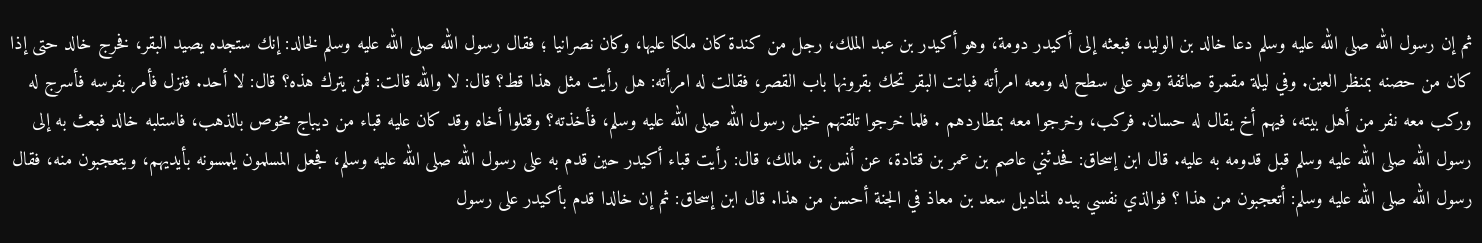ثم إن رسول الله صلى الله عليه وسلم دعا خالد بن الوليد، فبعثه إلى أكيدر دومة، وهو أكيدر بن عبد الملك، رجل من كندة كان ملكا عليها، وكان نصرانيا ؛ فقال رسول الله صلى الله عليه وسلم لخالد: إنك ستجده يصيد البقر، فخرج خالد حتى إذا كان من حصنه بمنظر العين. وفي ليلة مقمرة صائفة وهو على سطح له ومعه امرأته فباتت البقر تحك بقرونها باب القصر، فقالت له امرأته: هل رأيت مثل هذا قط؟ قال: لا والله قالت: فمن يترك هذه؟ قال: لا أحد. فنزل فأمر بفرسه فأسرج له وركب معه نفر من أهل بيته، فيهم أخ يقال له حسان. فركب، وخرجوا معه بمطاردهم . فلما خرجوا تلقتهم خيل رسول الله صلى الله عليه وسلم، فأخذته؟ وقتلوا أخاه وقد كان عليه قباء من ديباج مخوص بالذهب، فاستلبه خالد فبعث به إلى رسول الله صلى الله عليه وسلم قبل قدومه به عليه. قال ابن إسحاق: فحدثني عاصم بن عمر بن قتادة، عن أنس بن مالك، قال: رأيت قباء أكيدر حين قدم به على رسول الله صلى الله عليه وسلم، فجعل المسلمون يلمسونه بأيديهم، ويتعجبون منه، فقال رسول الله صلى الله عليه وسلم: أتعجبون من هذا ؟ فوالذي نفسي بيده لمناديل سعد بن معاذ في الجنة أحسن من هذا. قال ابن إسحاق: ثم إن خالدا قدم بأكيدر على رسول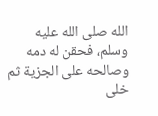الله صلى الله عليه وسلم، فحقن له دمه وصالحه على الجزية ثم خلى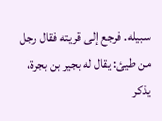سبيله. فرجع إلى قريته فقال رجل من طيئ: يقال له بجير بن بجرة، يذكر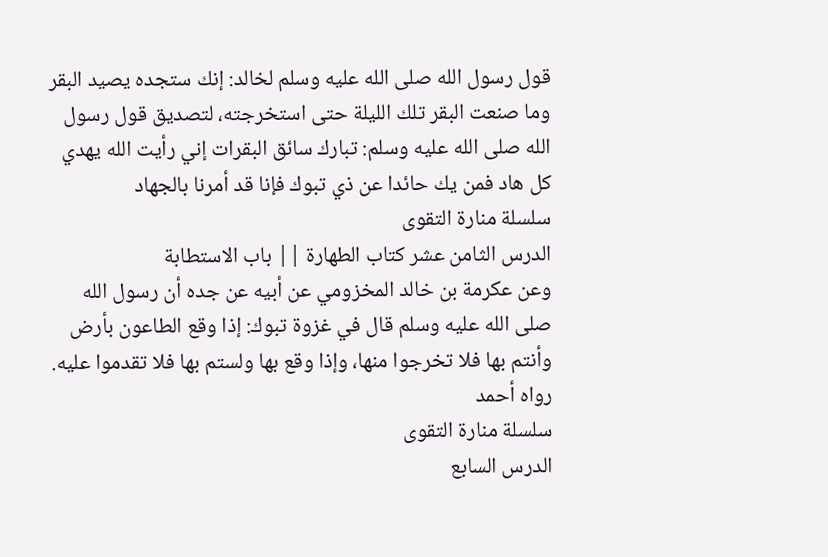قول رسول الله صلى الله عليه وسلم لخالد: إنك ستجده يصيد البقر وما صنعت البقر تلك الليلة حتى استخرجته، لتصديق قول رسول الله صلى الله عليه وسلم: تبارك سائق البقرات إني رأيت الله يهدي كل هاد فمن يك حائدا عن ذي تبوك فإنا قد أمرنا بالجهاد
سلسلة منارة التقوى
الدرس الثامن عشر كتاب الطهارة || باب الاستطابة
وعن عكرمة بن خالد المخزومي عن أبيه عن جده أن رسول الله صلى الله عليه وسلم قال في غزوة تبوك: إذا وقع الطاعون بأرض وأنتم بها فلا تخرجوا منها، وإذا وقع بها ولستم بها فلا تقدموا عليه. رواه أحمد
سلسلة منارة التقوى
الدرس السابع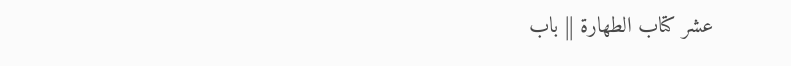عشر كتاب الطهارة || باب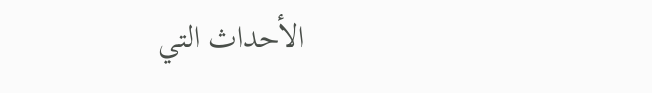الأحداث التي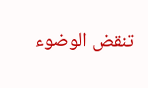تنقض الوضوء